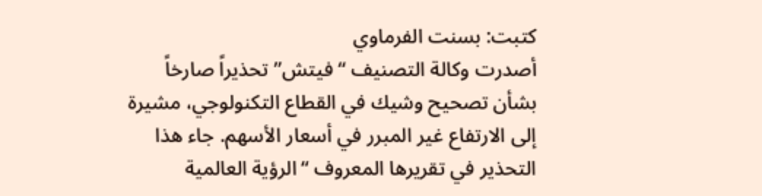كتبت: بسنت الفرماوي
أصدرت وكالة التصنيف “فيتش” تحذيراً صارخاً بشأن تصحيح وشيك في القطاع التكنولوجي، مشيرة إلى الارتفاع غير المبرر في أسعار الأسهم. جاء هذا التحذير في تقريرها المعروف “الرؤية العالمية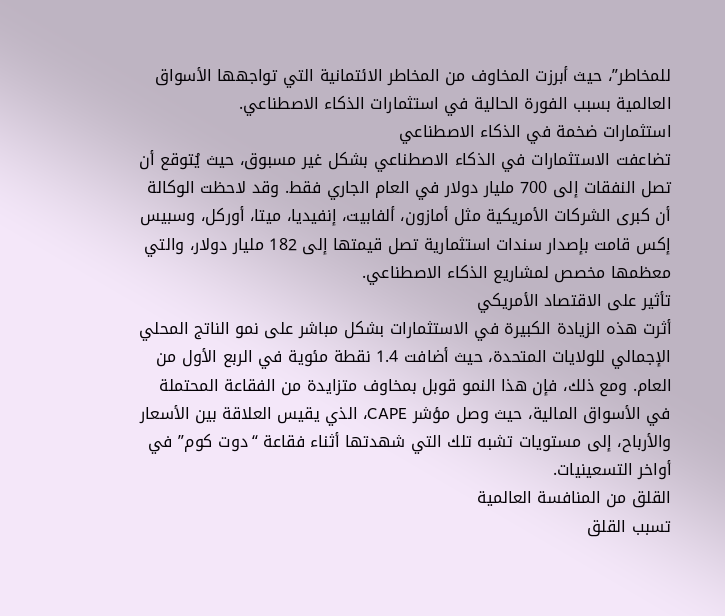للمخاطر”، حيث أبرزت المخاوف من المخاطر الائتمانية التي تواجهها الأسواق العالمية بسبب الفورة الحالية في استثمارات الذكاء الاصطناعي.
استثمارات ضخمة في الذكاء الاصطناعي
تضاعفت الاستثمارات في الذكاء الاصطناعي بشكل غير مسبوق، حيث يُتوقع أن تصل النفقات إلى 700 مليار دولار في العام الجاري فقط. وقد لاحظت الوكالة أن كبرى الشركات الأمريكية مثل أمازون، ألفابيت، إنفيديا، ميتا، أوركل، وسبيس إكس قامت بإصدار سندات استثمارية تصل قيمتها إلى 182 مليار دولار، والتي معظمها مخصص لمشاريع الذكاء الاصطناعي.
تأثير على الاقتصاد الأمريكي
أثرت هذه الزيادة الكبيرة في الاستثمارات بشكل مباشر على نمو الناتج المحلي الإجمالي للولايات المتحدة، حيث أضافت 1.4 نقطة مئوية في الربع الأول من العام. ومع ذلك، فإن هذا النمو قوبل بمخاوف متزايدة من الفقاعة المحتملة في الأسواق المالية، حيث وصل مؤشر CAPE، الذي يقيس العلاقة بين الأسعار والأرباح، إلى مستويات تشبه تلك التي شهدتها أثناء فقاعة “دوت كوم” في أواخر التسعينيات.
القلق من المنافسة العالمية
تسبب القلق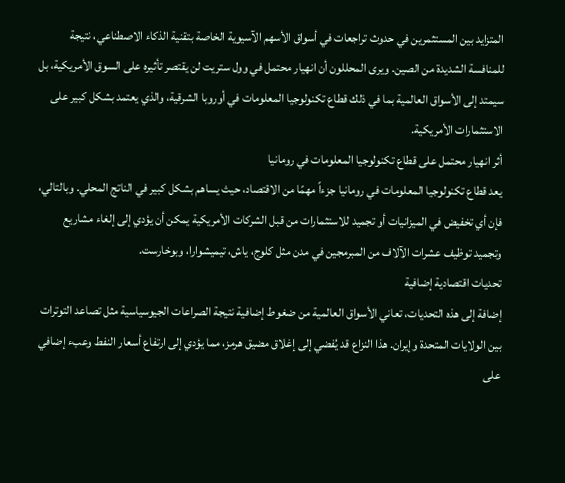المتزايد بين المستثمرين في حدوث تراجعات في أسواق الأسهم الآسيوية الخاصة بتقنية الذكاء الاصطناعي، نتيجة للمنافسة الشديدة من الصين. ويرى المحللون أن انهيار محتمل في وول ستريت لن يقتصر تأثيره على السوق الأمريكية، بل سيمتد إلى الأسواق العالمية بما في ذلك قطاع تكنولوجيا المعلومات في أوروبا الشرقية، والذي يعتمد بشكل كبير على الاستثمارات الأمريكية.
أثر انهيار محتمل على قطاع تكنولوجيا المعلومات في رومانيا
يعد قطاع تكنولوجيا المعلومات في رومانيا جزءاً مهمًا من الاقتصاد، حيث يساهم بشكل كبير في الناتج المحلي. وبالتالي، فإن أي تخفيض في الميزانيات أو تجميد للاستثمارات من قبل الشركات الأمريكية يمكن أن يؤدي إلى إلغاء مشاريع وتجميد توظيف عشرات الآلاف من المبرمجين في مدن مثل كلوج، ياش، تيميشوارا، وبوخارست.
تحديات اقتصادية إضافية
إضافة إلى هذه التحديات، تعاني الأسواق العالمية من ضغوط إضافية نتيجة الصراعات الجيوسياسية مثل تصاعد التوترات بين الولايات المتحدة وإيران. هذا النزاع قد يُفضي إلى إغلاق مضيق هرمز، مما يؤدي إلى ارتفاع أسعار النفط وعبء إضافي على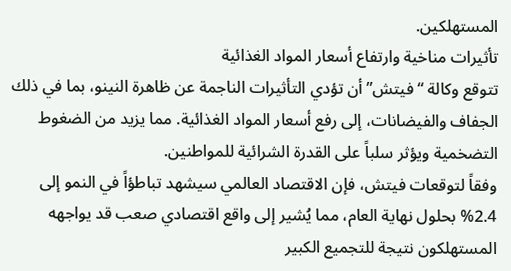المستهلكين.
تأثيرات مناخية وارتفاع أسعار المواد الغذائية
تتوقع وكالة “فيتش” أن تؤدي التأثيرات الناجمة عن ظاهرة النينو، بما في ذلك الجفاف والفيضانات، إلى رفع أسعار المواد الغذائية. مما يزيد من الضغوط التضخمية ويؤثر سلباً على القدرة الشرائية للمواطنين.
وفقاً لتوقعات فيتش، فإن الاقتصاد العالمي سيشهد تباطؤاً في النمو إلى 2.4% بحلول نهاية العام، مما يُشير إلى واقع اقتصادي صعب قد يواجهه المستهلكون نتيجة للتجميع الكبير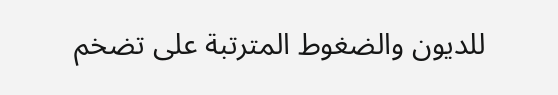للديون والضغوط المترتبة على تضخم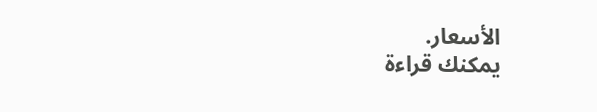الأسعار.
يمكنك قراءة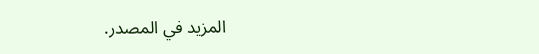المزيد في المصدر.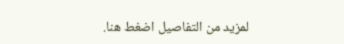لمزيد من التفاصيل اضغط هنا.